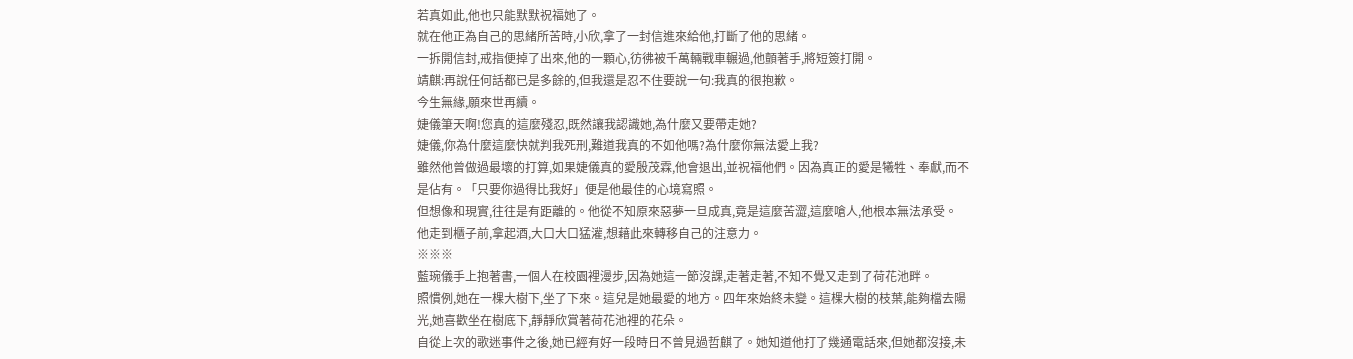若真如此,他也只能默默祝福她了。
就在他正為自己的思緒所苦時,小欣,拿了一封信進來給他,打斷了他的思緒。
一拆開信封,戒指便掉了出來,他的一顆心,彷彿被千萬輛戰車輾過,他顫著手,將短簽打開。
靖麒:再說任何話都已是多餘的,但我還是忍不住要說一句:我真的很抱歉。
今生無緣,願來世再續。
婕儀筆天啊!您真的這麼殘忍,既然讓我認識她,為什麼又要帶走她?
婕儀,你為什麼這麼快就判我死刑,難道我真的不如他嗎?為什麼你無法愛上我?
雖然他曾做過最壞的打算,如果婕儀真的愛殷茂霖,他會退出,並祝福他們。因為真正的愛是犧牲、奉獻,而不是佔有。「只要你過得比我好」便是他最佳的心境寫照。
但想像和現實,往往是有距離的。他從不知原來惡夢一旦成真,竟是這麼苦澀,這麼嗆人,他根本無法承受。
他走到櫃子前,拿起酒,大口大口猛灌,想藉此來轉移自己的注意力。
※※※
藍琬儀手上抱著書,一個人在校園裡漫步,因為她這一節沒課,走著走著,不知不覺又走到了荷花池畔。
照慣例,她在一棵大樹下,坐了下來。這兒是她最愛的地方。四年來始終未變。這棵大樹的枝葉,能夠檔去陽光,她喜歡坐在樹底下,靜靜欣賞著荷花池裡的花朵。
自從上次的歌迷事件之後,她已經有好一段時日不曾見過哲麒了。她知道他打了幾通電話來,但她都沒接,未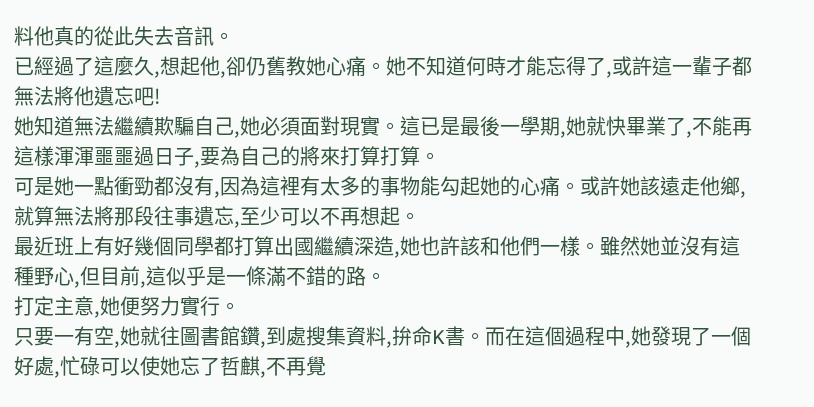料他真的從此失去音訊。
已經過了這麼久,想起他,卻仍舊教她心痛。她不知道何時才能忘得了,或許這一輩子都無法將他遺忘吧!
她知道無法繼續欺騙自己,她必須面對現實。這已是最後一學期,她就快畢業了,不能再這樣渾渾噩噩過日子,要為自己的將來打算打算。
可是她一點衝勁都沒有,因為這裡有太多的事物能勾起她的心痛。或許她該遠走他鄉,就算無法將那段往事遺忘,至少可以不再想起。
最近班上有好幾個同學都打算出國繼續深造,她也許該和他們一樣。雖然她並沒有這種野心,但目前,這似乎是一條滿不錯的路。
打定主意,她便努力實行。
只要一有空,她就往圖書館鑽,到處搜集資料,拚命K書。而在這個過程中,她發現了一個好處,忙碌可以使她忘了哲麒,不再覺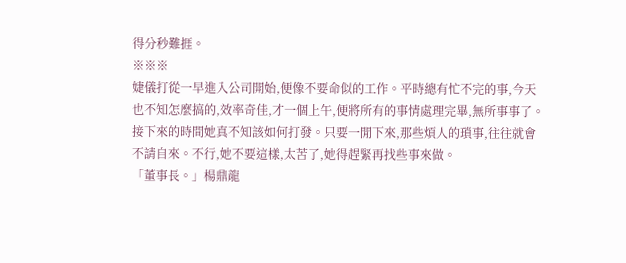得分秒難捱。
※※※
婕儀打從一早進入公司開始,便像不要命似的工作。平時總有忙不完的事,今天也不知怎麼搞的,效率奇佳,才一個上午,便將所有的事情處理完畢,無所事事了。
接下來的時間她真不知該如何打發。只要一閒下來,那些煩人的瑣事,往往就會不請自來。不行,她不要這樣,太苦了,她得趕緊再找些事來做。
「董事長。」楊鼎龍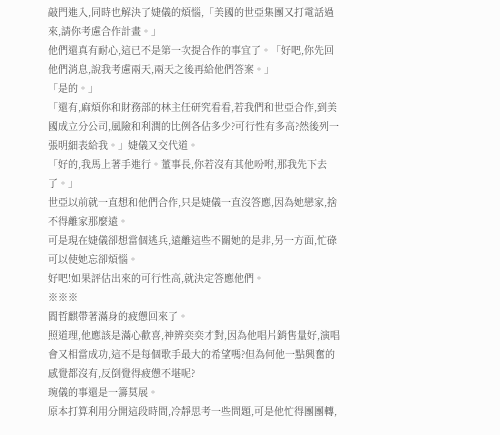敲門進入,同時也解決了婕儀的煩惱,「美國的世亞集團又打電話過來,請你考慮合作計畫。」
他們還真有耐心,這已不是第一次提合作的事宜了。「好吧,你先回他們消息,說我考慮兩天,兩天之後再給他們答案。」
「是的。」
「還有,麻煩你和財務部的林主任研究看看,若我們和世亞合作,到美國成立分公司,風險和利潤的比例各佔多少?可行性有多高?然後列一張明細表給我。」婕儀又交代道。
「好的,我馬上著手進行。董事長,你若沒有其他吩咐,那我先下去了。」
世亞以前就一直想和他們合作,只是婕儀一直沒答應,因為她戀家,捨不得離家那麼遠。
可是現在婕儀卻想當個逃兵,遠離這些不關她的是非,另一方面,忙碌可以使她忘卻煩惱。
好吧!如果評估出來的可行性高,就決定答應他們。
※※※
閻哲麒帶著滿身的疲憊回來了。
照道理,他應該是滿心歡喜,神辨奕奕才對,因為他唱片銷售量好,演唱會又相當成功,這不是每個歌手最大的希望嗎?但為何他一點興奮的感覺都沒有,反倒覺得疲憊不堪呢?
琬儀的事還是一籌莫展。
原本打算利用分開這段時間,冷靜思考一些問題,可是他忙得團團轉,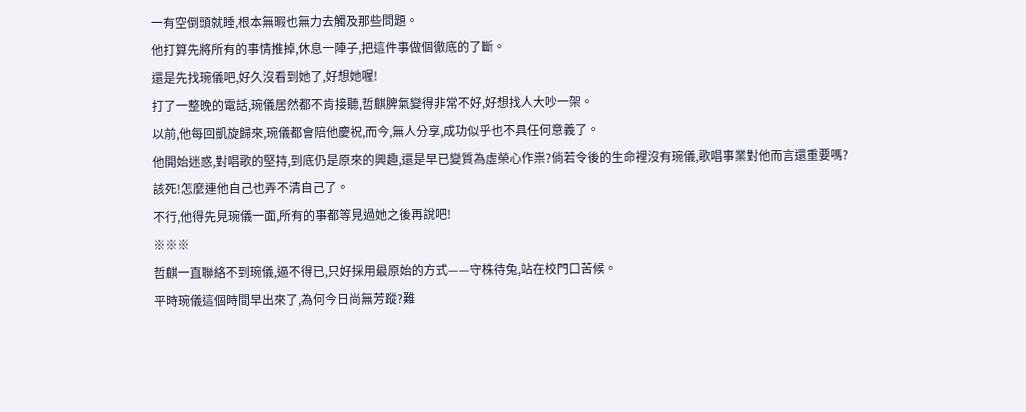一有空倒頭就睡,根本無暇也無力去觸及那些問題。
他打算先將所有的事情推掉,休息一陣子,把這件事做個徹底的了斷。
還是先找琬儀吧,好久沒看到她了,好想她喔!
打了一整晚的電話,琬儀居然都不肯接聽,哲麒脾氣變得非常不好,好想找人大吵一架。
以前,他每回凱旋歸來,琬儀都會陪他慶祝,而今,無人分享,成功似乎也不具任何意義了。
他開始迷惑,對唱歌的堅持,到底仍是原來的興趣,還是早已變質為虛榮心作祟?倘若令後的生命裡沒有琬儀,歌唱事業對他而言還重要嗎?
該死!怎麼連他自己也弄不清自己了。
不行,他得先見琬儀一面,所有的事都等見過她之後再說吧!
※※※
哲麒一直聯絡不到琬儀,逼不得已,只好採用最原始的方式——守株待兔,站在校門口苦候。
平時琬儀這個時間早出來了,為何今日尚無芳蹤?難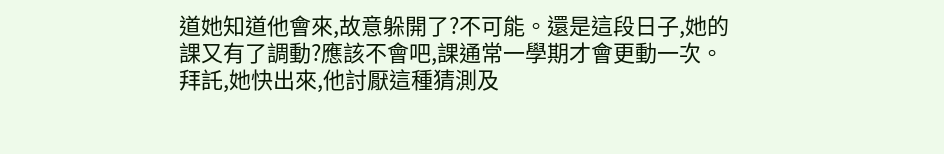道她知道他會來,故意躲開了?不可能。還是這段日子,她的課又有了調動?應該不會吧,課通常一學期才會更動一次。
拜託,她快出來,他討厭這種猜測及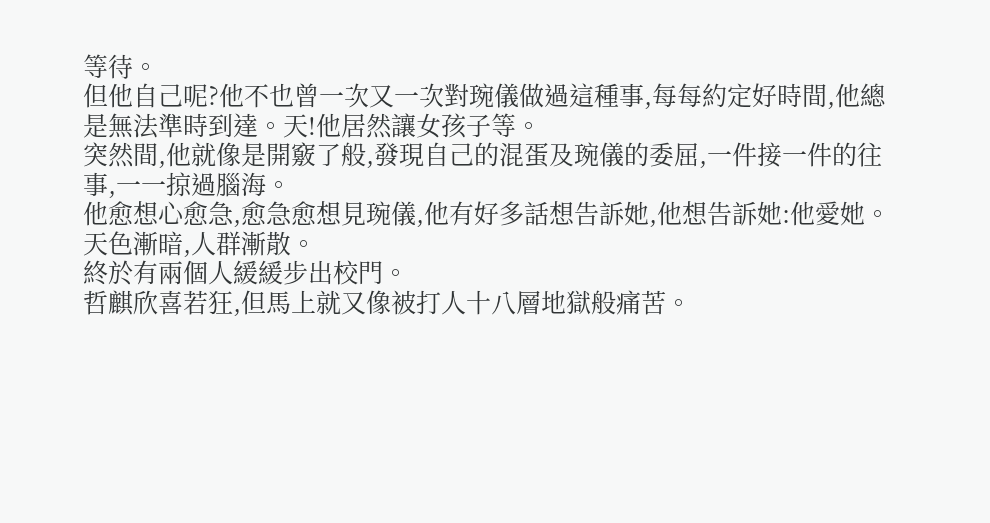等待。
但他自己呢?他不也曾一次又一次對琬儀做過這種事,每每約定好時間,他總是無法準時到達。天!他居然讓女孩子等。
突然間,他就像是開竅了般,發現自己的混蛋及琬儀的委屈,一件接一件的往事,一一掠過腦海。
他愈想心愈急,愈急愈想見琬儀,他有好多話想告訴她,他想告訴她:他愛她。
天色漸暗,人群漸散。
終於有兩個人緩緩步出校門。
哲麒欣喜若狂,但馬上就又像被打人十八層地獄般痛苦。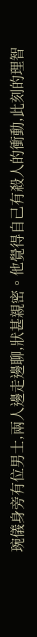琬儀身旁有位男士,兩人邊走邊聊,狀甚親密。他覺得自己有殺人的衝動,此刻的理智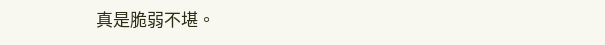真是脆弱不堪。